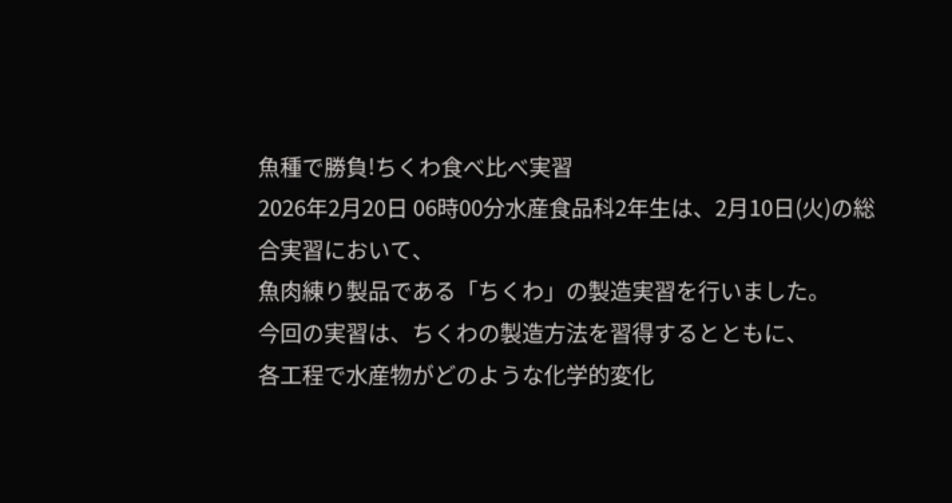魚種で勝負!ちくわ食べ比べ実習
2026年2月20日 06時00分水産食品科2年生は、2月10日(火)の総合実習において、
魚肉練り製品である「ちくわ」の製造実習を行いました。
今回の実習は、ちくわの製造方法を習得するとともに、
各工程で水産物がどのような化学的変化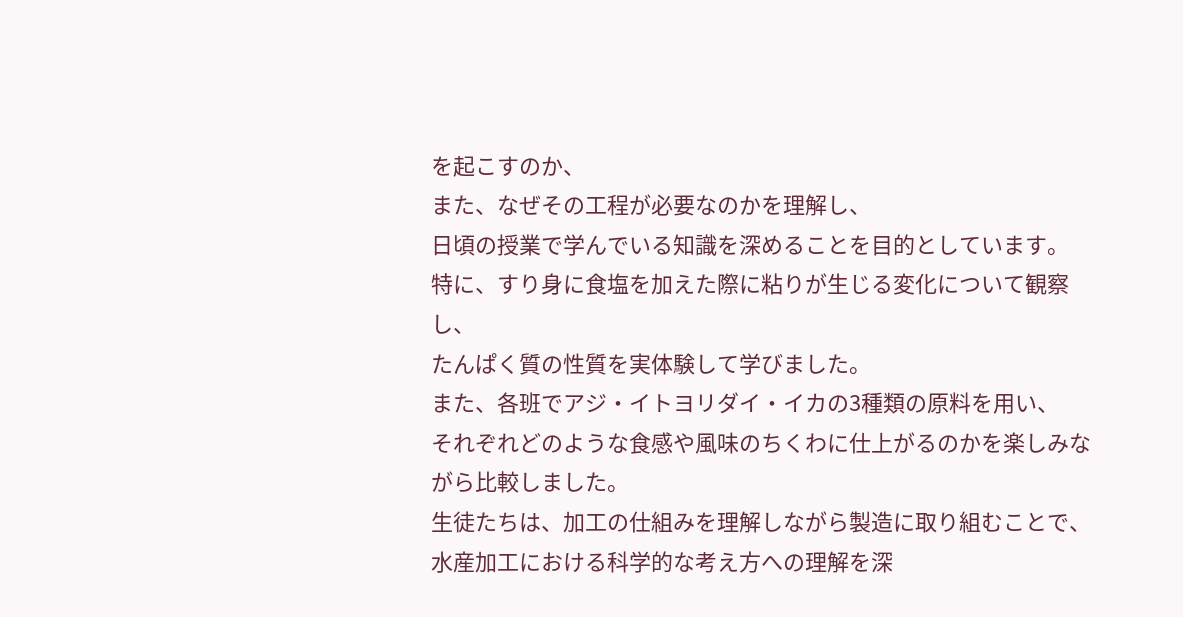を起こすのか、
また、なぜその工程が必要なのかを理解し、
日頃の授業で学んでいる知識を深めることを目的としています。
特に、すり身に食塩を加えた際に粘りが生じる変化について観察し、
たんぱく質の性質を実体験して学びました。
また、各班でアジ・イトヨリダイ・イカの3種類の原料を用い、
それぞれどのような食感や風味のちくわに仕上がるのかを楽しみながら比較しました。
生徒たちは、加工の仕組みを理解しながら製造に取り組むことで、
水産加工における科学的な考え方への理解を深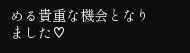める貴重な機会となりました♡